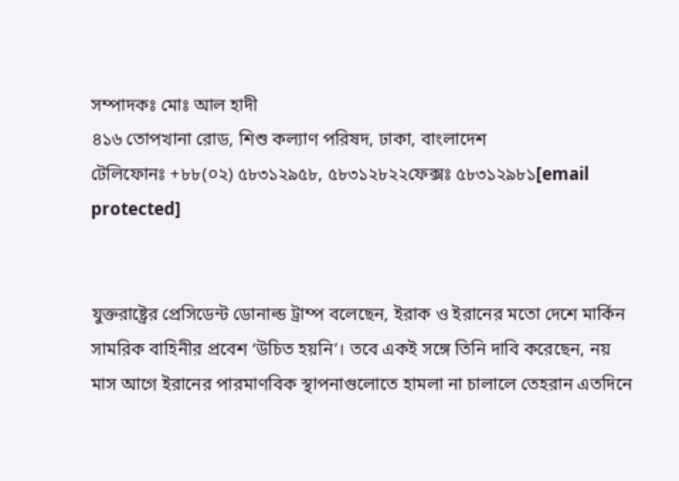সম্পাদকঃ মোঃ আল হাদী
৪১৬ তোপখানা রোড, শিশু কল্যাণ পরিষদ, ঢাকা, বাংলাদেশ
টেলিফোনঃ +৮৮(০২) ৫৮৩১২৯৫৮, ৫৮৩১২৮২২ফেক্সঃ ৫৮৩১২৯৮১[email protected]


যুক্তরাষ্ট্রের প্রেসিডেন্ট ডোনাল্ড ট্রাম্প বলেছেন, ইরাক ও ইরানের মতো দেশে মার্কিন সামরিক বাহিনীর প্রবেশ ‘উচিত হয়নি’। তবে একই সঙ্গে তিনি দাবি করেছেন, নয় মাস আগে ইরানের পারমাণবিক স্থাপনাগুলোতে হামলা না চালালে তেহরান এতদিনে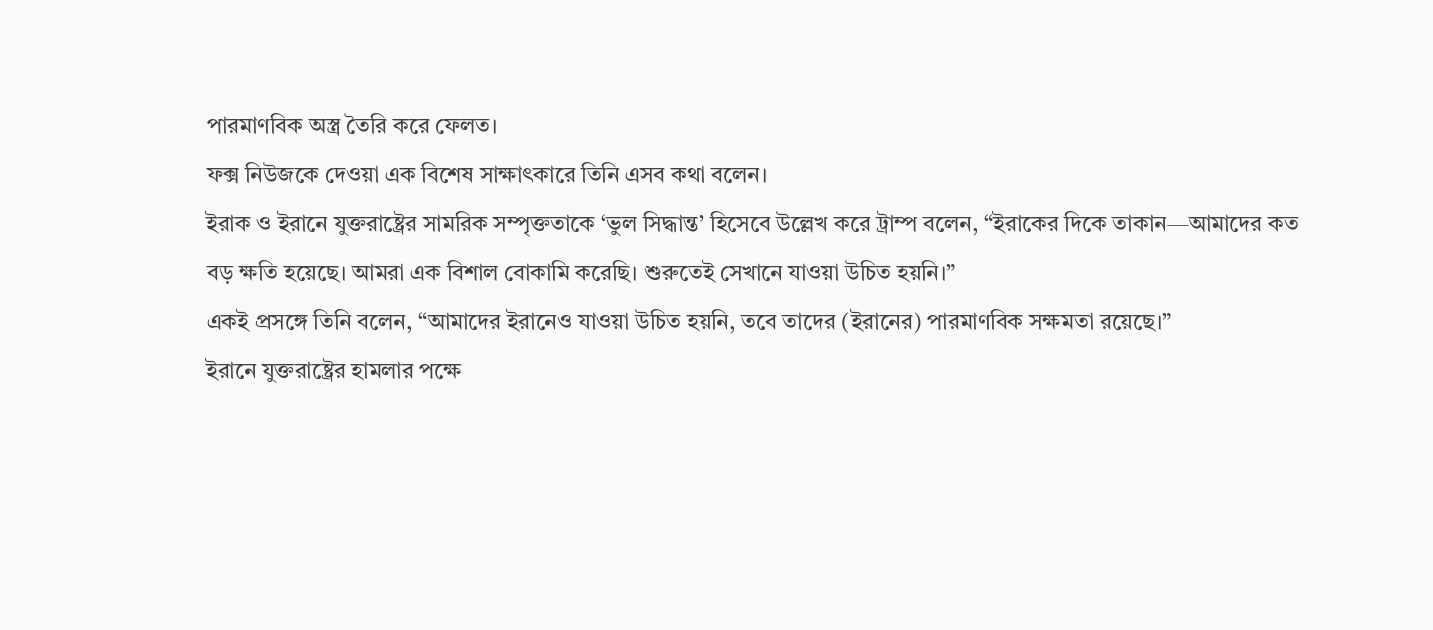পারমাণবিক অস্ত্র তৈরি করে ফেলত।
ফক্স নিউজকে দেওয়া এক বিশেষ সাক্ষাৎকারে তিনি এসব কথা বলেন।
ইরাক ও ইরানে যুক্তরাষ্ট্রের সামরিক সম্পৃক্ততাকে ‘ভুল সিদ্ধান্ত’ হিসেবে উল্লেখ করে ট্রাম্প বলেন, “ইরাকের দিকে তাকান—আমাদের কত বড় ক্ষতি হয়েছে। আমরা এক বিশাল বোকামি করেছি। শুরুতেই সেখানে যাওয়া উচিত হয়নি।”
একই প্রসঙ্গে তিনি বলেন, “আমাদের ইরানেও যাওয়া উচিত হয়নি, তবে তাদের (ইরানের) পারমাণবিক সক্ষমতা রয়েছে।”
ইরানে যুক্তরাষ্ট্রের হামলার পক্ষে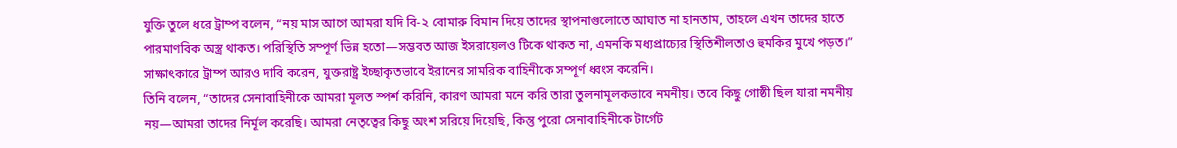যুক্তি তুলে ধরে ট্রাম্প বলেন, “নয় মাস আগে আমরা যদি বি-২ বোমারু বিমান দিয়ে তাদের স্থাপনাগুলোতে আঘাত না হানতাম, তাহলে এখন তাদের হাতে পারমাণবিক অস্ত্র থাকত। পরিস্থিতি সম্পূর্ণ ভিন্ন হতো—সম্ভবত আজ ইসরায়েলও টিকে থাকত না, এমনকি মধ্যপ্রাচ্যের স্থিতিশীলতাও হুমকির মুখে পড়ত।”
সাক্ষাৎকারে ট্রাম্প আরও দাবি করেন, যুক্তরাষ্ট্র ইচ্ছাকৃতভাবে ইরানের সামরিক বাহিনীকে সম্পূর্ণ ধ্বংস করেনি।
তিনি বলেন, “তাদের সেনাবাহিনীকে আমরা মূলত স্পর্শ করিনি, কারণ আমরা মনে করি তারা তুলনামূলকভাবে নমনীয়। তবে কিছু গোষ্ঠী ছিল যারা নমনীয় নয়—আমরা তাদের নির্মূল করেছি। আমরা নেতৃত্বের কিছু অংশ সরিয়ে দিয়েছি, কিন্তু পুরো সেনাবাহিনীকে টার্গেট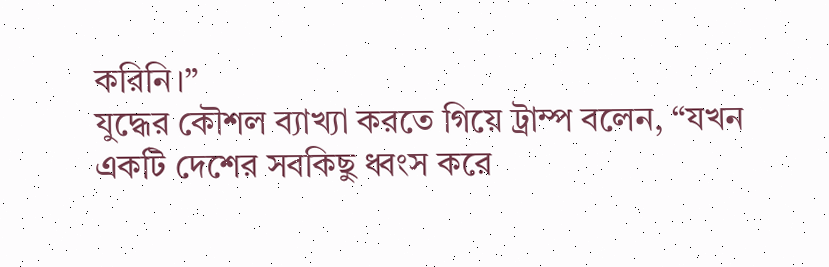করিনি।”
যুদ্ধের কৌশল ব্যাখ্যা করতে গিয়ে ট্রাম্প বলেন, “যখন একটি দেশের সবকিছু ধ্বংস করে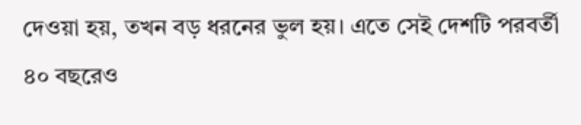দেওয়া হয়, তখন বড় ধরনের ভুল হয়। এতে সেই দেশটি পরবর্তী ৪০ বছরেও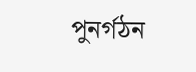পুনর্গঠন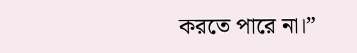করতে পারে না।”